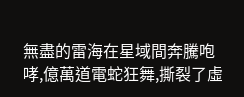無盡的雷海在星域間奔騰咆哮,億萬道電蛇狂舞,撕裂了虛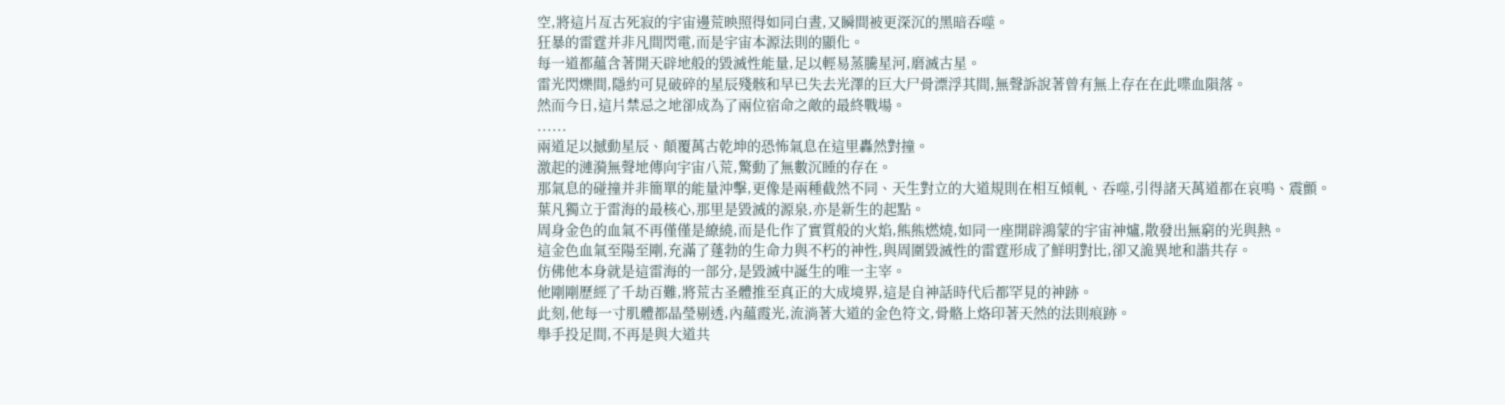空,將這片亙古死寂的宇宙邊荒映照得如同白晝,又瞬間被更深沉的黑暗吞噬。
狂暴的雷霆并非凡間閃電,而是宇宙本源法則的顯化。
每一道都蘊含著開天辟地般的毀滅性能量,足以輕易蒸騰星河,磨滅古星。
雷光閃爍間,隱約可見破碎的星辰殘骸和早已失去光澤的巨大尸骨漂浮其間,無聲訴說著曾有無上存在在此喋血隕落。
然而今日,這片禁忌之地卻成為了兩位宿命之敵的最終戰場。
......
兩道足以撼動星辰、顛覆萬古乾坤的恐怖氣息在這里轟然對撞。
激起的漣漪無聲地傳向宇宙八荒,驚動了無數沉睡的存在。
那氣息的碰撞并非簡單的能量沖擊,更像是兩種截然不同、天生對立的大道規則在相互傾軋、吞噬,引得諸天萬道都在哀鳴、震顫。
葉凡獨立于雷海的最核心,那里是毀滅的源泉,亦是新生的起點。
周身金色的血氣不再僅僅是繚繞,而是化作了實質般的火焰,熊熊燃燒,如同一座開辟鴻蒙的宇宙神爐,散發出無窮的光與熱。
這金色血氣至陽至剛,充滿了蓬勃的生命力與不朽的神性,與周圍毀滅性的雷霆形成了鮮明對比,卻又詭異地和諧共存。
仿佛他本身就是這雷海的一部分,是毀滅中誕生的唯一主宰。
他剛剛歷經了千劫百難,將荒古圣體推至真正的大成境界,這是自神話時代后都罕見的神跡。
此刻,他每一寸肌體都晶瑩剔透,內蘊霞光,流淌著大道的金色符文,骨骼上烙印著天然的法則痕跡。
舉手投足間,不再是與大道共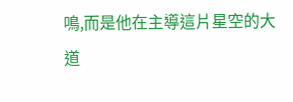鳴,而是他在主導這片星空的大道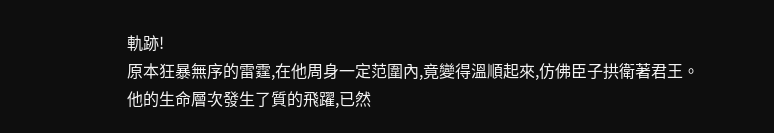軌跡!
原本狂暴無序的雷霆,在他周身一定范圍內,竟變得溫順起來,仿佛臣子拱衛著君王。
他的生命層次發生了質的飛躍,已然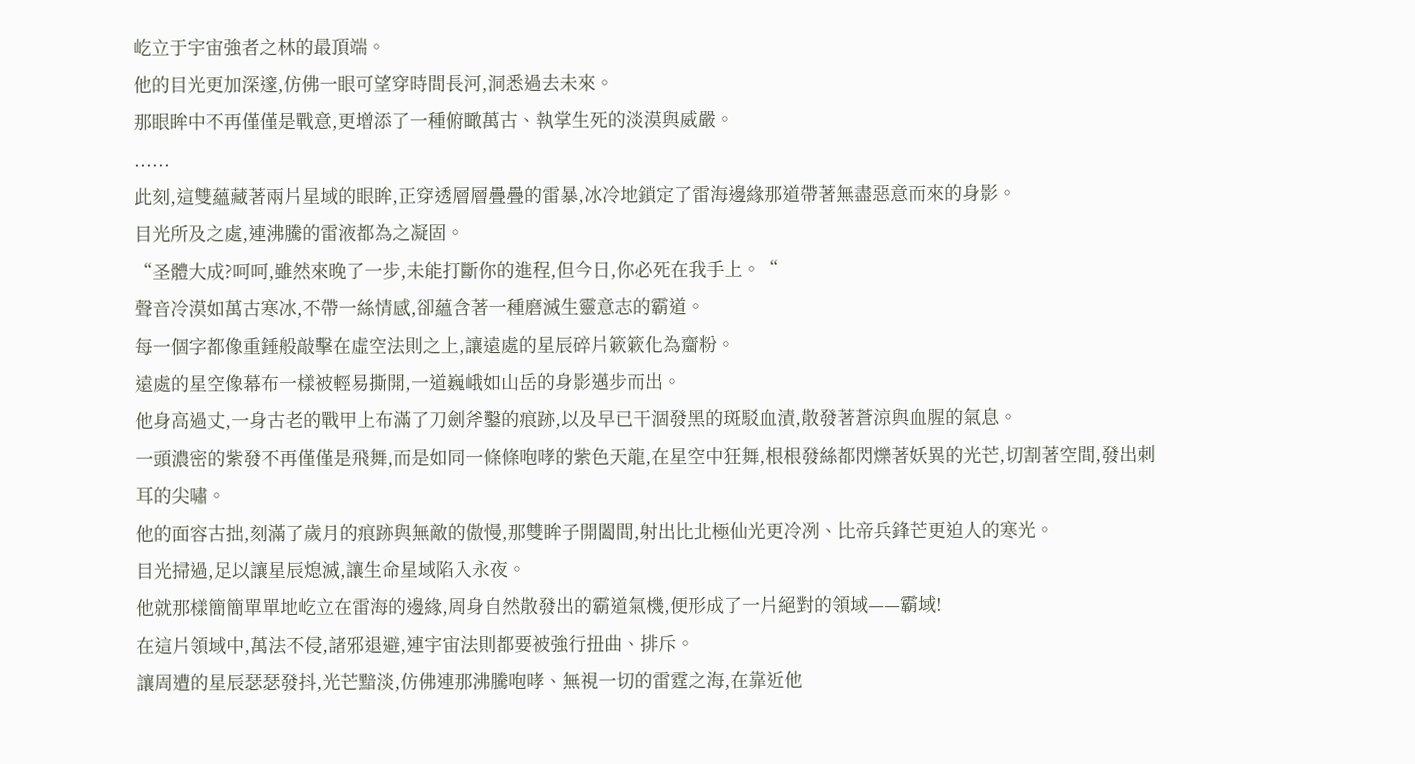屹立于宇宙強者之林的最頂端。
他的目光更加深邃,仿佛一眼可望穿時間長河,洞悉過去未來。
那眼眸中不再僅僅是戰意,更增添了一種俯瞰萬古、執掌生死的淡漠與威嚴。
......
此刻,這雙蘊藏著兩片星域的眼眸,正穿透層層疊疊的雷暴,冰冷地鎖定了雷海邊緣那道帶著無盡惡意而來的身影。
目光所及之處,連沸騰的雷液都為之凝固。
“圣體大成?呵呵,雖然來晚了一步,未能打斷你的進程,但今日,你必死在我手上。“
聲音冷漠如萬古寒冰,不帶一絲情感,卻蘊含著一種磨滅生靈意志的霸道。
每一個字都像重錘般敲擊在虛空法則之上,讓遠處的星辰碎片簌簌化為齏粉。
遠處的星空像幕布一樣被輕易撕開,一道巍峨如山岳的身影邁步而出。
他身高過丈,一身古老的戰甲上布滿了刀劍斧鑿的痕跡,以及早已干涸發黑的斑駁血漬,散發著蒼涼與血腥的氣息。
一頭濃密的紫發不再僅僅是飛舞,而是如同一條條咆哮的紫色天龍,在星空中狂舞,根根發絲都閃爍著妖異的光芒,切割著空間,發出刺耳的尖嘯。
他的面容古拙,刻滿了歲月的痕跡與無敵的傲慢,那雙眸子開闔間,射出比北極仙光更冷冽、比帝兵鋒芒更迫人的寒光。
目光掃過,足以讓星辰熄滅,讓生命星域陷入永夜。
他就那樣簡簡單單地屹立在雷海的邊緣,周身自然散發出的霸道氣機,便形成了一片絕對的領域——霸域!
在這片領域中,萬法不侵,諸邪退避,連宇宙法則都要被強行扭曲、排斥。
讓周遭的星辰瑟瑟發抖,光芒黯淡,仿佛連那沸騰咆哮、無視一切的雷霆之海,在靠近他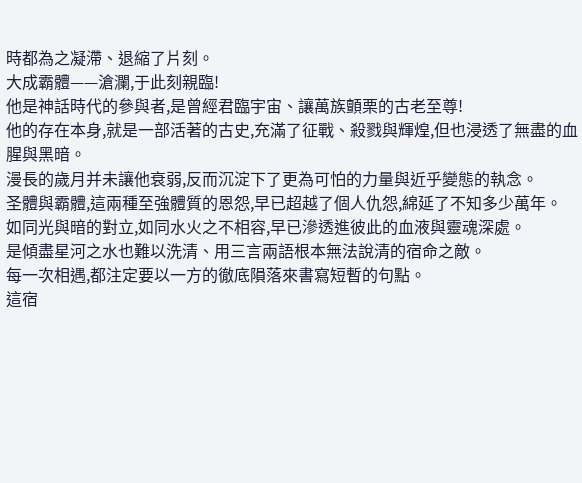時都為之凝滯、退縮了片刻。
大成霸體——滄瀾,于此刻親臨!
他是神話時代的參與者,是曾經君臨宇宙、讓萬族顫栗的古老至尊!
他的存在本身,就是一部活著的古史,充滿了征戰、殺戮與輝煌,但也浸透了無盡的血腥與黑暗。
漫長的歲月并未讓他衰弱,反而沉淀下了更為可怕的力量與近乎變態的執念。
圣體與霸體,這兩種至強體質的恩怨,早已超越了個人仇怨,綿延了不知多少萬年。
如同光與暗的對立,如同水火之不相容,早已滲透進彼此的血液與靈魂深處。
是傾盡星河之水也難以洗清、用三言兩語根本無法說清的宿命之敵。
每一次相遇,都注定要以一方的徹底隕落來書寫短暫的句點。
這宿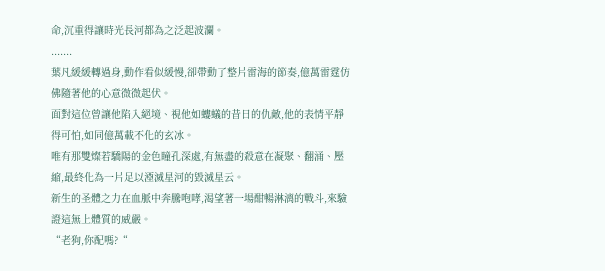命,沉重得讓時光長河都為之泛起波瀾。
.......
葉凡緩緩轉過身,動作看似緩慢,卻帶動了整片雷海的節奏,億萬雷霆仿佛隨著他的心意微微起伏。
面對這位曾讓他陷入絕境、視他如螻蟻的昔日的仇敵,他的表情平靜得可怕,如同億萬載不化的玄冰。
唯有那雙燦若驕陽的金色瞳孔深處,有無盡的殺意在凝聚、翻涌、壓縮,最終化為一片足以湮滅星河的毀滅星云。
新生的圣體之力在血脈中奔騰咆哮,渴望著一場酣暢淋漓的戰斗,來驗證這無上體質的威嚴。
“老狗,你配嗎?“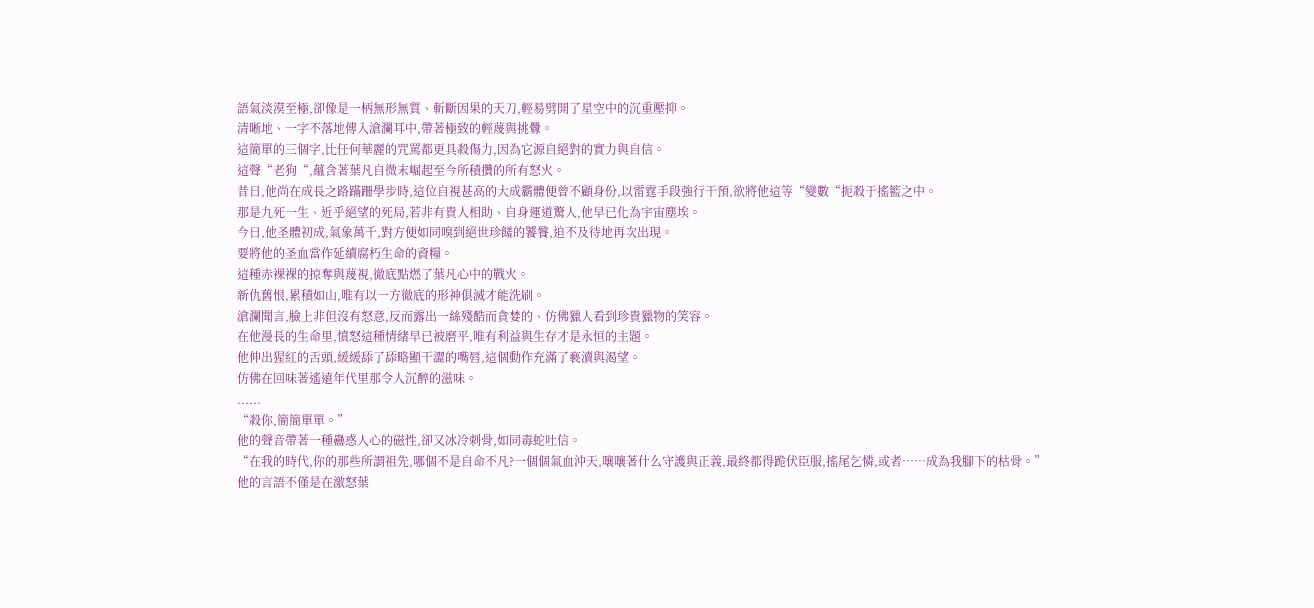語氣淡漠至極,卻像是一柄無形無質、斬斷因果的天刀,輕易劈開了星空中的沉重壓抑。
清晰地、一字不落地傳入滄瀾耳中,帶著極致的輕蔑與挑釁。
這簡單的三個字,比任何華麗的咒罵都更具殺傷力,因為它源自絕對的實力與自信。
這聲“老狗“,蘊含著葉凡自微末崛起至今所積攢的所有怒火。
昔日,他尚在成長之路蹣跚學步時,這位自視甚高的大成霸體便曾不顧身份,以雷霆手段強行干預,欲將他這等“變數“扼殺于搖籃之中。
那是九死一生、近乎絕望的死局,若非有貴人相助、自身運道驚人,他早已化為宇宙塵埃。
今日,他圣體初成,氣象萬千,對方便如同嗅到絕世珍饈的饕餮,迫不及待地再次出現。
要將他的圣血當作延續腐朽生命的資糧。
這種赤裸裸的掠奪與蔑視,徹底點燃了葉凡心中的戰火。
新仇舊恨,累積如山,唯有以一方徹底的形神俱滅才能洗刷。
滄瀾聞言,臉上非但沒有怒意,反而露出一絲殘酷而貪婪的、仿佛獵人看到珍貴獵物的笑容。
在他漫長的生命里,憤怒這種情緒早已被磨平,唯有利益與生存才是永恒的主題。
他伸出猩紅的舌頭,緩緩舔了舔略顯干澀的嘴唇,這個動作充滿了褻瀆與渴望。
仿佛在回味著遙遠年代里那令人沉醉的滋味。
......
“殺你,簡簡單單。”
他的聲音帶著一種蠱惑人心的磁性,卻又冰冷刺骨,如同毒蛇吐信。
“在我的時代,你的那些所謂祖先,哪個不是自命不凡?一個個氣血沖天,嚷嚷著什么守護與正義,最終都得跪伏臣服,搖尾乞憐,或者……成為我腳下的枯骨。”
他的言語不僅是在激怒葉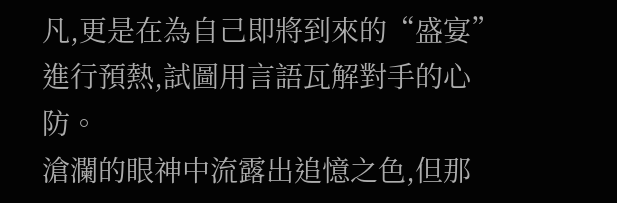凡,更是在為自己即將到來的“盛宴”進行預熱,試圖用言語瓦解對手的心防。
滄瀾的眼神中流露出追憶之色,但那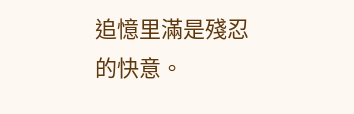追憶里滿是殘忍的快意。